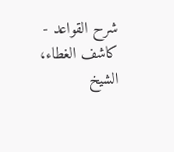شرح القواعد - كاشف الغطاء، الشيخ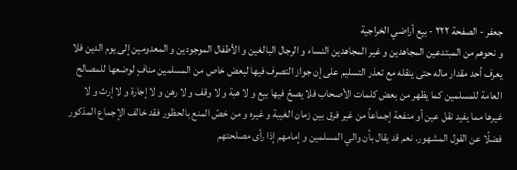جعفر - الصفحة ٢٢٢ - بيع أراضي الخراجية
و نحوهم من المبتدعين المجاهدين و غير المجاهدين النساء و الرجال البالغين و الأطفال الموجودين و المعدومين إلى يوم الدين فلا يعرف أحد مقدار ماله حتى ينقله مع تعذر التسليم على إن جواز التصرف فيها لبعض خاص من المسلمين منافٍ لوضعها للمصالح العامة للمسلمين كما يظهر من بعض كلمات الأصحاب فلا يصحّ فيها بيع و لا هبة و لا وقف و لا رهن و لا إجارة و لا إرث و لا غيرها مما يفيد نقل عين أو منفعة إجماعاً من غير فرق بين زمان الغيبة و غيره و من خصّ المنع بالحظور فقد خالف الإجماع المذكور فضلًا عن القول المشهور. نعم قد يقال بأن والي المسلمين و إمامهم إذا رأى مصلحتهم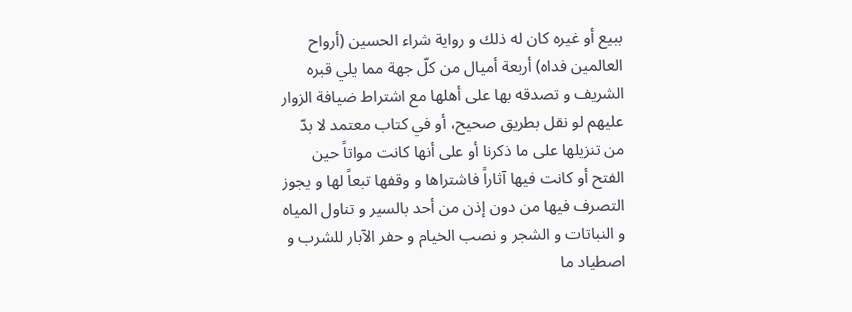ببيع أو غيره كان له ذلك و رواية شراء الحسين (أرواح العالمين فداه) أربعة أميال من كلّ جهة مما يلي قبره الشريف و تصدقه بها على أهلها مع اشتراط ضيافة الزوار عليهم لو نقل بطريق صحيح، أو في كتاب معتمد لا بدّ من تنزيلها على ما ذكرنا أو على أنها كانت مواتاً حين الفتح أو كانت فيها آثاراً فاشتراها و وقفها تبعاً لها و يجوز التصرف فيها من دون إذن من أحد بالسير و تناول المياه و النباتات و الشجر و نصب الخيام و حفر الآبار للشرب و اصطياد ما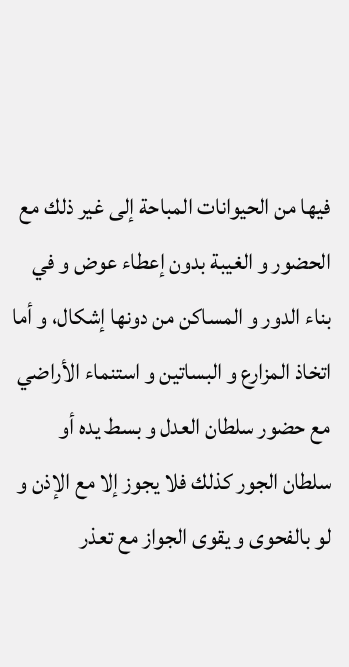فيها من الحيوانات المباحة إلى غير ذلك مع الحضور و الغيبة بدون إعطاء عوض و في بناء الدور و المساكن من دونها إشكال، و أما اتخاذ المزارع و البساتين و استنماء الأراضي مع حضور سلطان العدل و بسط يده أو سلطان الجور كذلك فلا يجوز إلا مع الإذن و لو بالفحوى و يقوى الجواز مع تعذر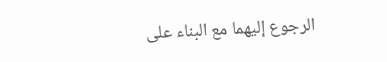الرجوع إليهما مع البناء على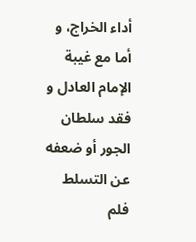أداء الخراج، و أما مع غيبة الإمام العادل و فقد سلطان الجور أو ضعفه عن التسلط فلم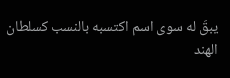يبقَ له سوى اسم اكتسبه بالنسب كسلطان الهند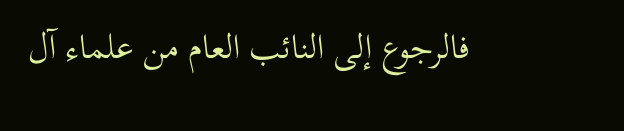فالرجوع إلى النائب العام من علماء آل